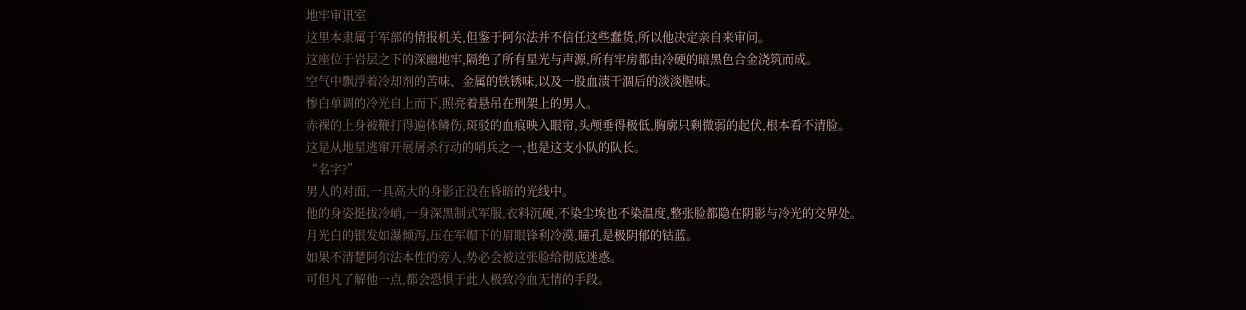地牢审讯室
这里本隶属于军部的情报机关,但鉴于阿尔法并不信任这些蠢货,所以他决定亲自来审问。
这座位于岩层之下的深幽地牢,隔绝了所有星光与声源,所有牢房都由冷硬的暗黑色合金浇筑而成。
空气中飘浮着冷却剂的苦味、金属的铁锈味,以及一股血渍干涸后的淡淡腥味。
惨白单调的冷光自上而下,照亮着悬吊在刑架上的男人。
赤裸的上身被鞭打得遍体鳞伤,斑驳的血痕映入眼帘,头颅垂得极低,胸廓只剩微弱的起伏,根本看不清脸。
这是从地星逃窜开展屠杀行动的哨兵之一,也是这支小队的队长。
“名字?”
男人的对面,一具高大的身影正没在昏暗的光线中。
他的身姿挺拔冷峭,一身深黑制式军服,衣料沉硬,不染尘埃也不染温度,整张脸都隐在阴影与冷光的交界处。
月光白的银发如瀑倾泻,压在军帽下的眉眼锋利冷漠,瞳孔是极阴郁的钴蓝。
如果不清楚阿尔法本性的旁人,势必会被这张脸给彻底迷惑。
可但凡了解他一点,都会恐惧于此人极致冷血无情的手段。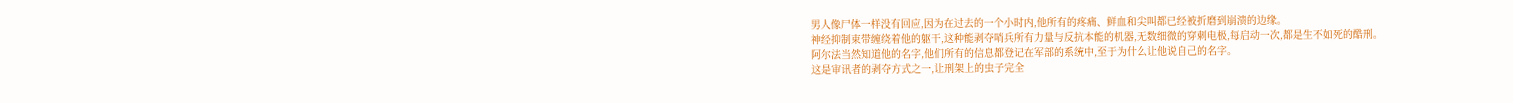男人像尸体一样没有回应,因为在过去的一个小时内,他所有的疼痛、鲜血和尖叫都已经被折磨到崩溃的边缘。
神经抑制束带缠绕着他的躯干,这种能剥夺哨兵所有力量与反抗本能的机器,无数细微的穿刺电极,每启动一次,都是生不如死的酷刑。
阿尔法当然知道他的名字,他们所有的信息都登记在军部的系统中,至于为什么让他说自己的名字。
这是审讯者的剥夺方式之一,让刑架上的虫子完全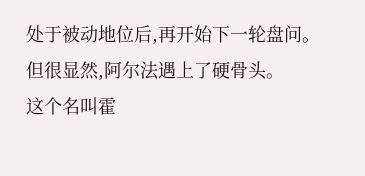处于被动地位后,再开始下一轮盘问。
但很显然,阿尔法遇上了硬骨头。
这个名叫霍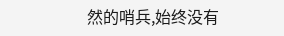然的哨兵,始终没有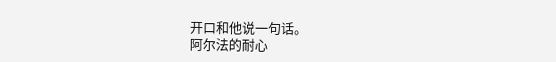开口和他说一句话。
阿尔法的耐心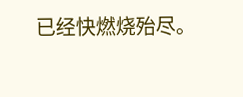已经快燃烧殆尽。